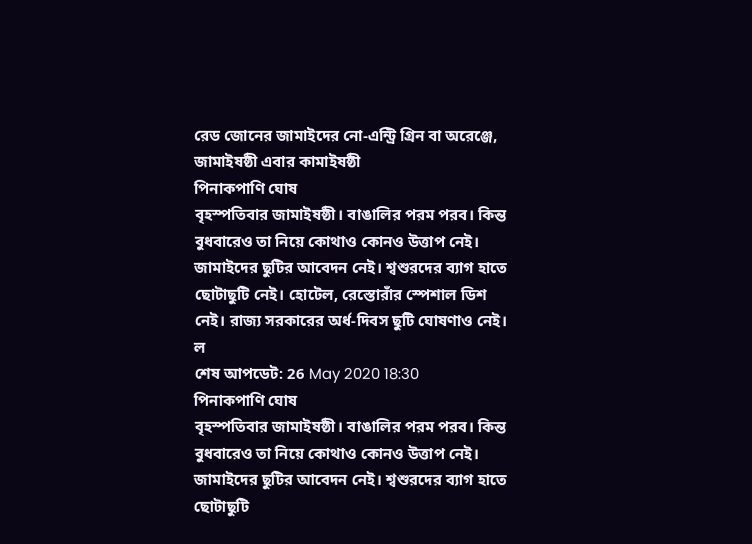রেড জোনের জামাইদের নো-এন্ট্রি গ্রিন বা অরেঞ্জে, জামাইষষ্ঠী এবার কামাইষষ্ঠী
পিনাকপাণি ঘোষ
বৃহস্পতিবার জামাইষষ্ঠী। বাঙালির পরম পরব। কিন্ত বুধবারেও তা নিয়ে কোথাও কোনও উত্তাপ নেই। জামাইদের ছুটির আবেদন নেই। শ্বশুরদের ব্যাগ হাতে ছোটাছুটি নেই। হোটেল, রেস্তোরাঁর স্পেশাল ডিশ নেই। রাজ্য সরকারের অর্ধ-দিবস ছুটি ঘোষণাও নেই।
ল
শেষ আপডেট: 26 May 2020 18:30
পিনাকপাণি ঘোষ
বৃহস্পতিবার জামাইষষ্ঠী। বাঙালির পরম পরব। কিন্ত বুধবারেও তা নিয়ে কোথাও কোনও উত্তাপ নেই। জামাইদের ছুটির আবেদন নেই। শ্বশুরদের ব্যাগ হাতে ছোটাছুটি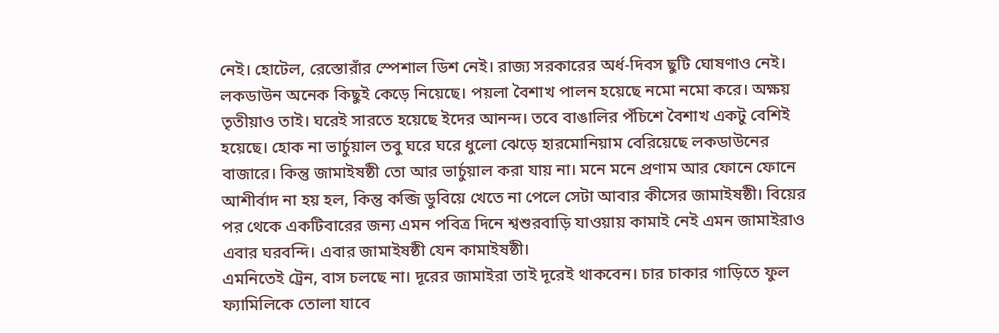নেই। হোটেল, রেস্তোরাঁর স্পেশাল ডিশ নেই। রাজ্য সরকারের অর্ধ-দিবস ছুটি ঘোষণাও নেই।
লকডাউন অনেক কিছুই কেড়ে নিয়েছে। পয়লা বৈশাখ পালন হয়েছে নমো নমো করে। অক্ষয় তৃতীয়াও তাই। ঘরেই সারতে হয়েছে ইদের আনন্দ। তবে বাঙালির পঁচিশে বৈশাখ একটু বেশিই হয়েছে। হোক না ভার্চুয়াল তবু ঘরে ঘরে ধুলো ঝেড়ে হারমোনিয়াম বেরিয়েছে লকডাউনের বাজারে। কিন্তু জামাইষষ্ঠী তো আর ভার্চুয়াল করা যায় না। মনে মনে প্রণাম আর ফোনে ফোনে আশীর্বাদ না হয় হল, কিন্তু কব্জি ডুবিয়ে খেতে না পেলে সেটা আবার কীসের জামাইষষ্ঠী। বিয়ের পর থেকে একটিবারের জন্য এমন পবিত্র দিনে শ্বশুরবাড়ি যাওয়ায় কামাই নেই এমন জামাইরাও এবার ঘরবন্দি। এবার জামাইষষ্ঠী যেন কামাইষষ্ঠী।
এমনিতেই ট্রেন, বাস চলছে না। দূরের জামাইরা তাই দূরেই থাকবেন। চার চাকার গাড়িতে ফুল ফ্যামিলিকে তোলা যাবে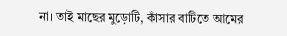না। তাই মাছের মুড়োটি, কাঁসার বাটিতে আমের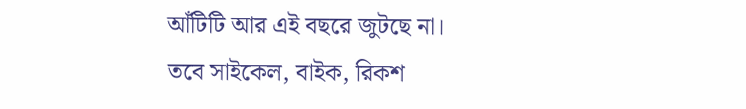আঁটিটি আর এই বছরে জুটছে না। তবে সাইকেল, বাইক, রিকশ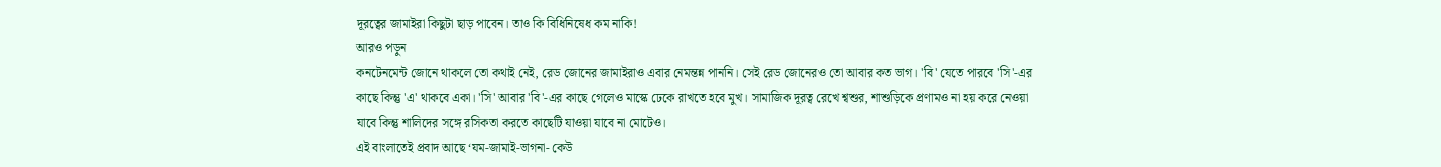দূরত্বের জামাইরা কিছুটা ছাড় পাবেন। তাও কি বিধিনিষেধ কম নাকি!
আরও পড়ুন
কনটেনমেন্ট জোনে থাকলে তো কথাই নেই, রেড জোনের জামাইরাও এবার নেমন্তন্ন পাননি। সেই রেড জোনেরও তো আবার কত ভাগ। 'বি' যেতে পারবে 'সি'-এর কাছে কিন্তু 'এ' থাকবে একা। 'সি' আবার 'বি'-এর কাছে গেলেও মাস্কে ঢেকে রাখতে হবে মুখ। সামাজিক দূরত্ব রেখে শ্বশুর, শাশুড়িকে প্রণামও না হয় করে নেওয়া যাবে কিন্তু শালিদের সঙ্গে রসিকতা করতে কাছেটি যাওয়া যাবে না মোটেও।
এই বাংলাতেই প্রবাদ আছে ‘যম-জামাই-ভাগনা- কেউ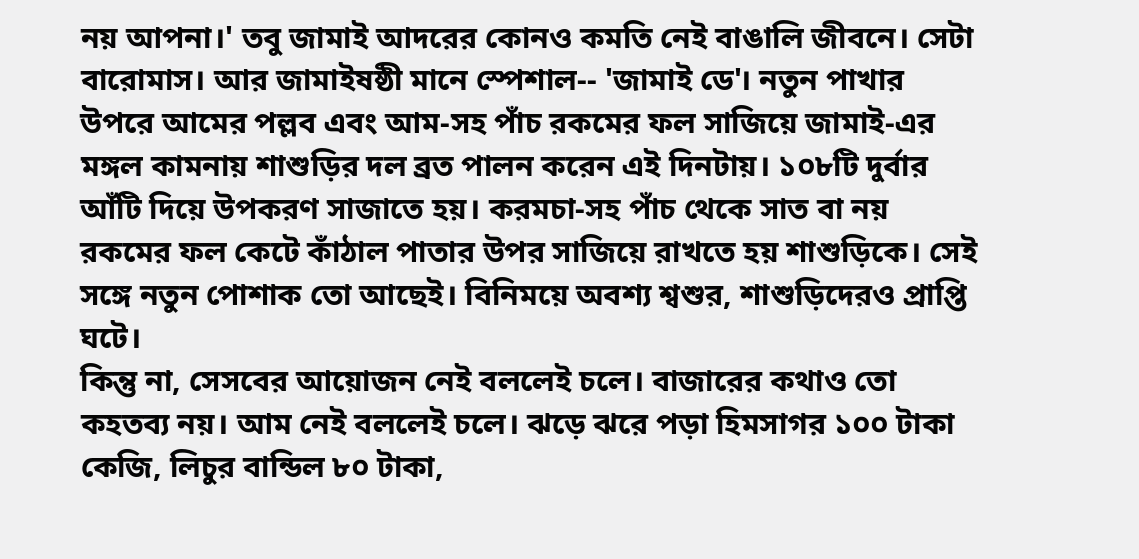নয় আপনা।' তবু জামাই আদরের কোনও কমতি নেই বাঙালি জীবনে। সেটা বারোমাস। আর জামাইষষ্ঠী মানে স্পেশাল-- 'জামাই ডে'। নতুন পাখার উপরে আমের পল্লব এবং আম-সহ পাঁচ রকমের ফল সাজিয়ে জামাই-এর মঙ্গল কামনায় শাশুড়ির দল ব্রত পালন করেন এই দিনটায়। ১০৮টি দুর্বার আঁটি দিয়ে উপকরণ সাজাতে হয়। করমচা-সহ পাঁচ থেকে সাত বা নয় রকমের ফল কেটে কাঁঠাল পাতার উপর সাজিয়ে রাখতে হয় শাশুড়িকে। সেই সঙ্গে নতুন পোশাক তো আছেই। বিনিময়ে অবশ্য শ্বশুর, শাশুড়িদেরও প্রাপ্তি ঘটে।
কিন্তু না, সেসবের আয়োজন নেই বললেই চলে। বাজারের কথাও তো কহতব্য নয়। আম নেই বললেই চলে। ঝড়ে ঝরে পড়া হিমসাগর ১০০ টাকা কেজি, লিচুর বান্ডিল ৮০ টাকা,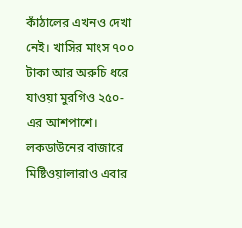কাঁঠালের এখনও দেখা নেই। খাসির মাংস ৭০০ টাকা আর অরুচি ধরে যাওয়া মুরগিও ২৫০-এর আশপাশে। লকডাউনের বাজারে মিষ্টিওয়ালারাও এবার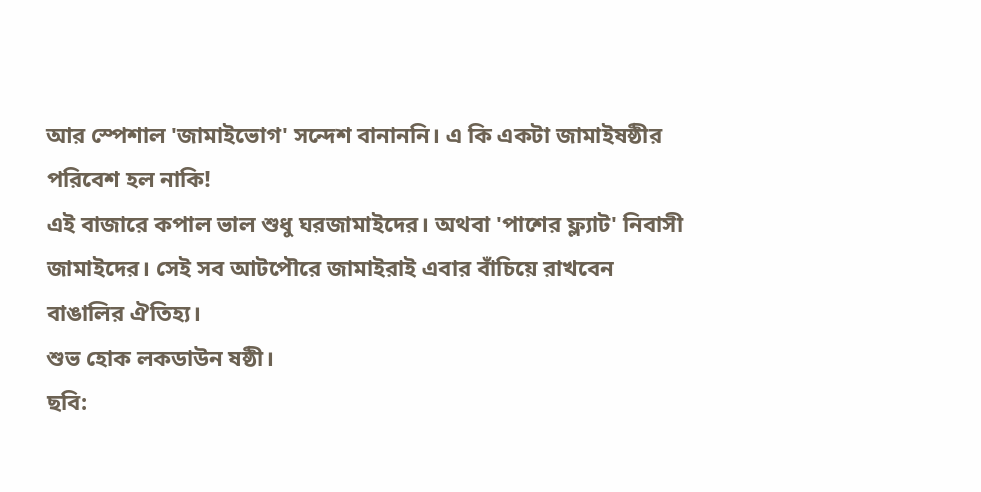আর স্পেশাল 'জামাইভোগ' সন্দেশ বানাননি। এ কি একটা জামাইষষ্ঠীর পরিবেশ হল নাকি!
এই বাজারে কপাল ভাল শুধু ঘরজামাইদের। অথবা 'পাশের ফ্ল্যাট' নিবাসী জামাইদের। সেই সব আটপৌরে জামাইরাই এবার বাঁচিয়ে রাখবেন বাঙালির ঐতিহ্য।
শুভ হোক লকডাউন ষষ্ঠী।
ছবি: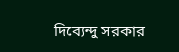দিব্যেন্দু সরকার